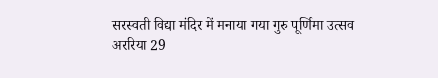सरस्वती विद्या मंदिर में मनाया गया गुरु पूर्णिमा उत्सव
अररिया 29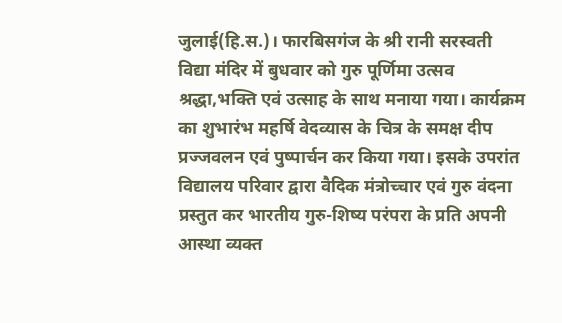जुलाई(हि.स.)। फारबिसगंज के श्री रानी सरस्वती विद्या मंदिर में बुधवार को गुरु पूर्णिमा उत्सव श्रद्धा,भक्ति एवं उत्साह के साथ मनाया गया। कार्यक्रम का शुभारंभ महर्षि वेदव्यास के चित्र के समक्ष दीप प्रज्जवलन एवं पुष्पार्चन कर किया गया। इसके उपरांत विद्यालय परिवार द्वारा वैदिक मंत्रोच्चार एवं गुरु वंदना प्रस्तुत कर भारतीय गुरु-शिष्य परंपरा के प्रति अपनी आस्था व्यक्त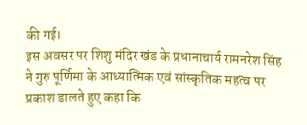की गई।
इस अवसर पर शिशु मंदिर खंड के प्रधानाचार्य रामनरेश सिंह ने गुरु पूर्णिमा के आध्यात्मिक एवं सांस्कृतिक महत्व पर प्रकाश डालते हुए कहा कि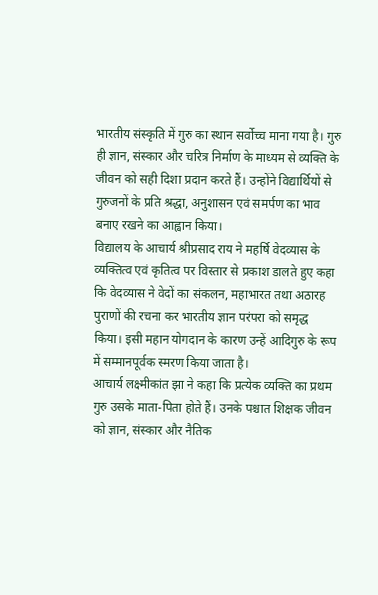भारतीय संस्कृति में गुरु का स्थान सर्वोच्च माना गया है। गुरु ही ज्ञान, संस्कार और चरित्र निर्माण के माध्यम से व्यक्ति के जीवन को सही दिशा प्रदान करते हैं। उन्होंने विद्यार्थियों से गुरुजनों के प्रति श्रद्धा, अनुशासन एवं समर्पण का भाव बनाए रखने का आह्वान किया।
विद्यालय के आचार्य श्रीप्रसाद राय ने महर्षि वेदव्यास के व्यक्तित्व एवं कृतित्व पर विस्तार से प्रकाश डालते हुए कहा कि वेदव्यास ने वेदों का संकलन, महाभारत तथा अठारह पुराणों की रचना कर भारतीय ज्ञान परंपरा को समृद्ध किया। इसी महान योगदान के कारण उन्हें आदिगुरु के रूप में सम्मानपूर्वक स्मरण किया जाता है।
आचार्य लक्ष्मीकांत झा ने कहा कि प्रत्येक व्यक्ति का प्रथम गुरु उसके माता-पिता होते हैं। उनके पश्चात शिक्षक जीवन को ज्ञान, संस्कार और नैतिक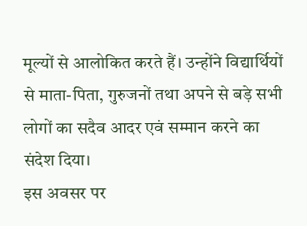मूल्यों से आलोकित करते हैं। उन्होंने विद्यार्थियों से माता-पिता, गुरुजनों तथा अपने से बड़े सभी लोगों का सदैव आदर एवं सम्मान करने का संदेश दिया।
इस अवसर पर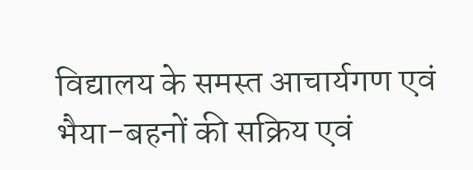विद्यालय के समस्त आचार्यगण एवं भैया-बहनों की सक्रिय एवं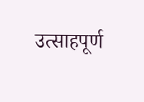उत्साहपूर्ण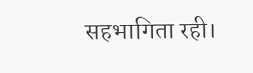सहभागिता रही।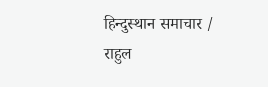हिन्दुस्थान समाचार / राहुल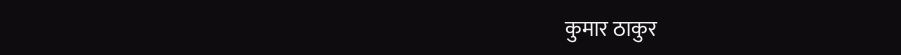कुमार ठाकुर